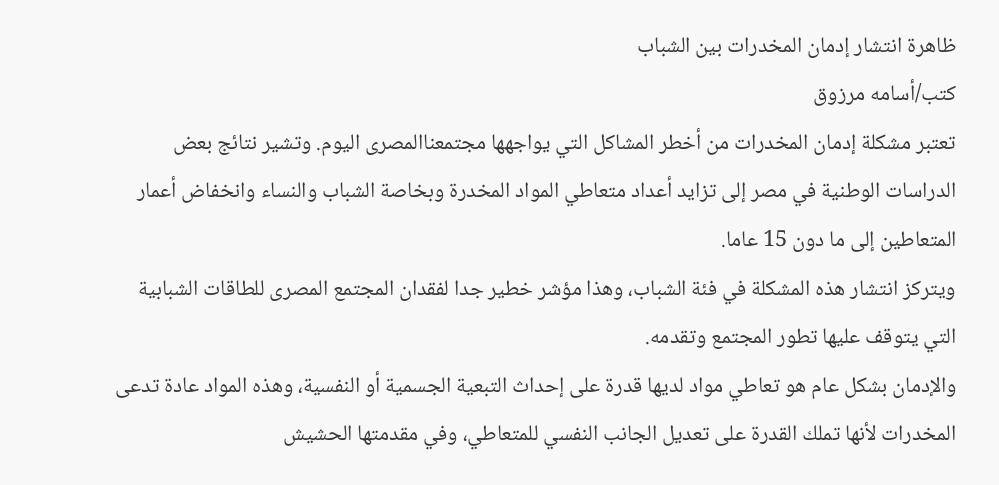ظاهرة انتشار إدمان المخدرات بين الشباب
كتب/أسامه مرزوق
تعتبر مشكلة إدمان المخدرات من أخطر المشاكل التي يواجهها مجتمعناالمصرى اليوم. وتشير نتائج بعض الدراسات الوطنية في مصر إلى تزايد أعداد متعاطي المواد المخدرة وبخاصة الشباب والنساء وانخفاض أعمار المتعاطين إلى ما دون 15 عاما.
ويتركز انتشار هذه المشكلة في فئة الشباب، وهذا مؤشر خطير جدا لفقدان المجتمع المصرى للطاقات الشبابية التي يتوقف عليها تطور المجتمع وتقدمه.
والإدمان بشكل عام هو تعاطي مواد لديها قدرة على إحداث التبعية الجسمية أو النفسية، وهذه المواد عادة تدعى المخدرات لأنها تملك القدرة على تعديل الجانب النفسي للمتعاطي، وفي مقدمتها الحشيش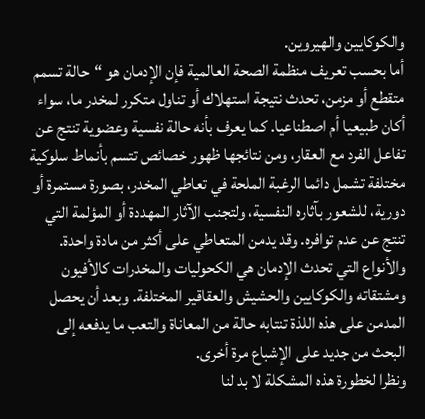والكوكايين والهيروين.
أما بحسب تعريف منظمة الصحة العالمية فإن الإدمان هو “حالة تسمم متقطع أو مزمن، تحدث نتيجة استهلاك أو تناول متكرر لمخدر ما، سواء أكان طبيعيا أم اصطناعيا. كما يعرف بأنه حالة نفسية وعضوية تنتج عن تفاعل الفرد مع العقار، ومن نتائجها ظهور خصائص تتسم بأنماط سلوكية مختلفة تشمل دائما الرغبة الملحة في تعاطي المخدر، بصورة مستمرة أو دورية، للشعور بآثاره النفسية، ولتجنب الآثار المهددة أو المؤلمة التي تنتج عن عدم توافره. وقد يدمن المتعاطي على أكثر من مادة واحدة. والأنواع التي تحدث الإدمان هي الكحوليات والمخدرات كالأفيون ومشتقاته والكوكايين والحشيش والعقاقير المختلفة. وبعد أن يحصل المدمن على هذه اللذة تنتابه حالة من المعاناة والتعب ما يدفعه إلى البحث من جديد على الإشباع مرة أخرى.
ونظرا لخطورة هذه المشكلة لا بد لنا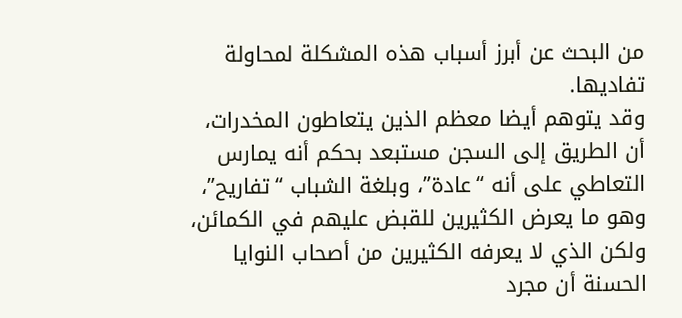من البحث عن أبرز أسباب هذه المشكلة لمحاولة تفاديها.
وقد يتوهم أيضا معظم الذين يتعاطون المخدرات، أن الطريق إلى السجن مستبعد بحكم أنه يمارس التعاطي على أنه “عادة”، وبلغة الشباب “تفاريح”، وهو ما يعرض الكثيرين للقبض عليهم في الكمائن، ولكن الذي لا يعرفه الكثيرين من أصحاب النوايا الحسنة أن مجرد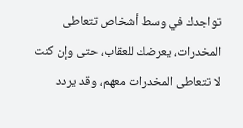تواجدك في وسط أشخاص تتعاطى المخدرات، يعرضك للعقاب، حتى وإن كنت لا تتعاطى المخدرات معهم، وقد يردد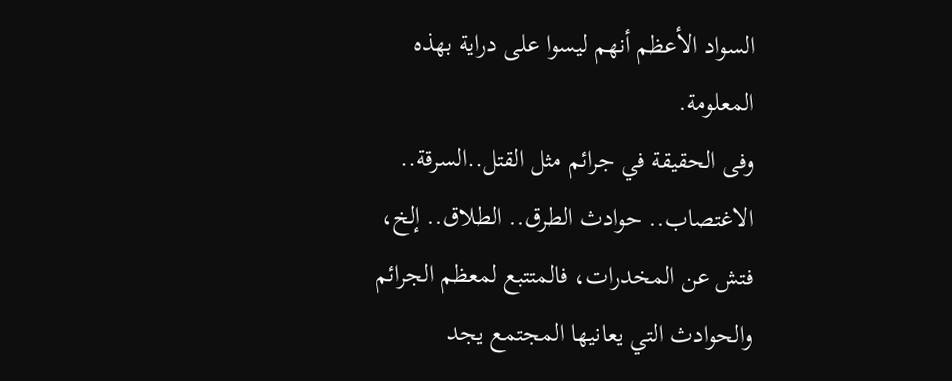السواد الأعظم أنهم ليسوا على دراية بهذه المعلومة.
وفى الحقيقة في جرائم مثل القتل..السرقة.. الاغتصاب.. حوادث الطرق.. الطلاق.. إلخ، فتش عن المخدرات، فالمتتبع لمعظم الجرائم والحوادث التي يعانيها المجتمع يجد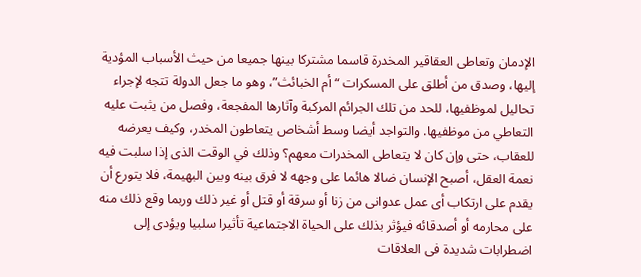الإدمان وتعاطى العقاقير المخدرة قاسما مشتركا بينها جميعا من حيث الأسباب المؤدية إليها، وصدق من أطلق على المسكرات “أم الخبائث”، وهو ما جعل الدولة تتجه لإجراء تحاليل لموظفيها، للحد من تلك الجرائم المركبة وآثارها المفجعة، وفصل من يثبت عليه التعاطي من موظفيها. والتواجد أيضا وسط أشخاص يتعاطون المخدر، وكيف يعرضه للعقاب، حتى وإن كان لا يتعاطى المخدرات معهم؟ وذلك في الوقت الذى إذا سلبت فيه نعمة العقل، أصبح الإنسان ضالا هائما على وجهه لا فرق بينه وبين البهيمة، فلا يتورع أن يقدم على ارتكاب أى عمل عدوانى من زنا أو سرقة أو قتل أو غير ذلك وربما وقع ذلك منه على محارمه أو أصدقائه فيؤثر بذلك على الحياة الاجتماعية تأثيرا سلبيا ويؤدى إلى اضطرابات شديدة فى العلاقات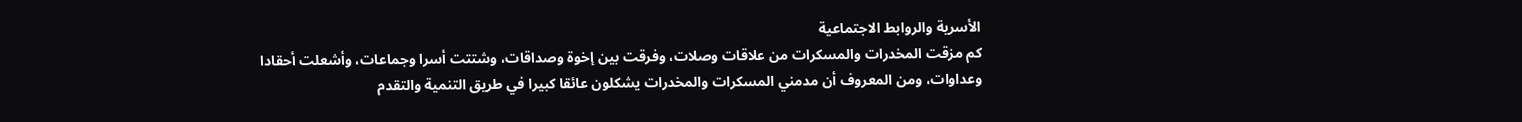الأسرية والروابط الاجتماعية
كم مزقت المخدرات والمسكرات من علاقات وصلات، وفرقت بين إخوة وصداقات، وشتتت أسرا وجماعات، وأشعلت أحقادا وعداوات، ومن المعروف أن مدمني المسكرات والمخدرات يشكلون عائقا كبيرا في طريق التنمية والتقدم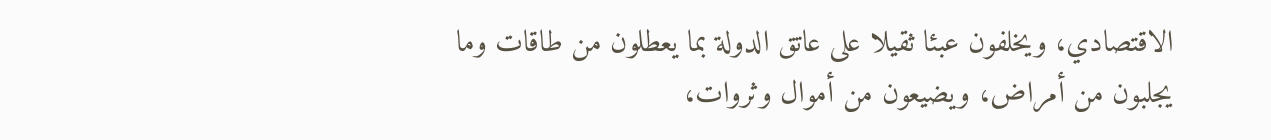الاقتصادي، ويخلفون عبئا ثقيلا على عاتق الدولة بما يعطلون من طاقات وما يجلبون من أمراض، ويضيعون من أموال وثروات،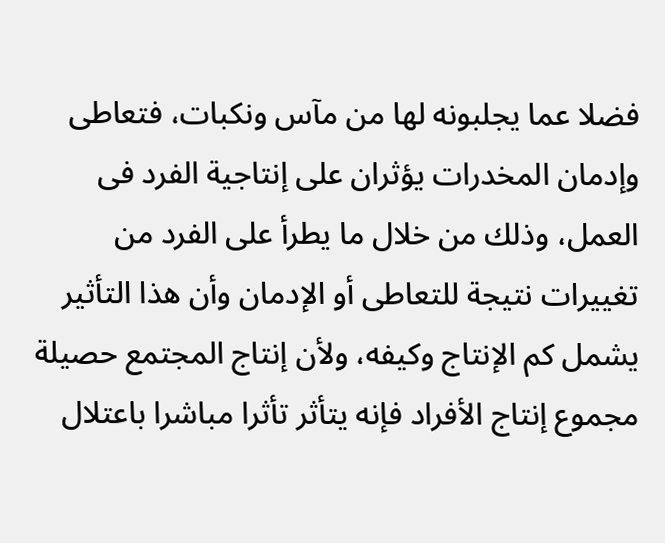فضلا عما يجلبونه لها من مآس ونكبات، فتعاطى وإدمان المخدرات يؤثران على إنتاجية الفرد فى العمل، وذلك من خلال ما يطرأ على الفرد من تغييرات نتيجة للتعاطى أو الإدمان وأن هذا التأثير يشمل كم الإنتاج وكيفه، ولأن إنتاج المجتمع حصيلة مجموع إنتاج الأفراد فإنه يتأثر تأثرا مباشرا باعتلال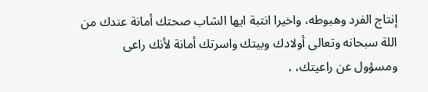إنتاج الفرد وهبوطه، واخيرا انتبة ايها الشاب صحتك أمانة عندك من اللة سبحانه وتعالى أولادك وبيتك واسرتك أمانة لأنك راعى ومسؤول عن راعيتك، ،